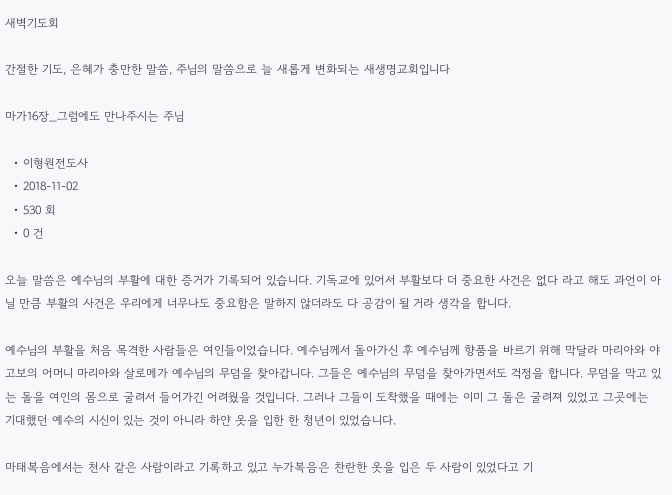새벽기도회

간절한 기도, 은혜가 충만한 말씀, 주님의 말씀으로 늘 새롭게 변화되는 새생명교회입니다

마가16장_그럼에도 만나주시는 주님

  • 이형원전도사
  • 2018-11-02
  • 530 회
  • 0 건

오늘 말씀은 예수님의 부활에 대한 증거가 기록되어 있습니다. 기독교에 있어서 부활보다 더 중요한 사건은 없다 라고 해도 과언이 아닐 만큼 부활의 사건은 우리에게 너무나도 중요함은 말하지 않더라도 다 공감이 될 거라 생각을 합니다.

예수님의 부활을 처음 목격한 사람들은 여인들이었습니다. 예수님께서 돌아가신 후 예수님께 향품을 바르기 위해 막달라 마리아와 야고보의 어머니 마리아와 살로메가 예수님의 무덤을 찾아갑니다. 그들은 예수님의 무덤을 찾아가면서도 걱정을 합니다. 무덤을 막고 있는 돌을 여인의 몸으로 굴려서 들어가긴 어려웠을 것입니다. 그러나 그들이 도착했을 때에는 이미 그 돌은 굴려져 있었고 그곳에는 기대했던 예수의 시신이 있는 것이 아니라 하얀 옷을 입한 한 청년이 있었습니다.

마태복음에서는 천사 같은 사람이라고 기록하고 있고 누가복음은 찬란한 옷을 입은 두 사람이 있었다고 기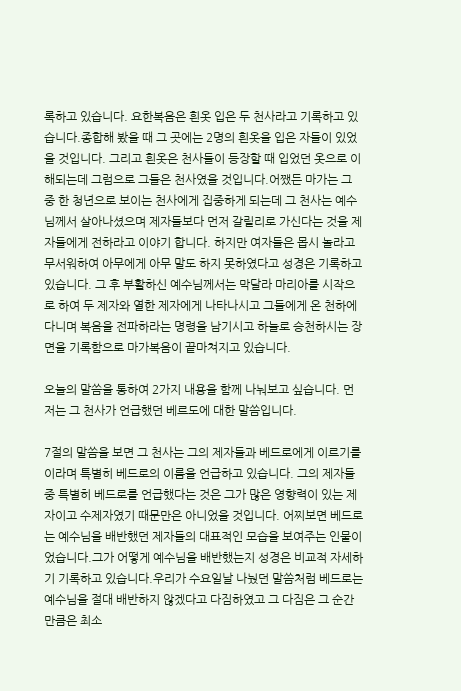록하고 있습니다. 요한복음은 흰옷 입은 두 천사라고 기록하고 있습니다.종합해 봤을 때 그 곳에는 2명의 흰옷을 입은 자들이 있었을 것입니다. 그리고 흰옷은 천사들이 등장할 때 입었던 옷으로 이해되는데 그럼으로 그들은 천사였을 것입니다.어쨌든 마가는 그 중 한 청년으로 보이는 천사에게 집중하게 되는데 그 천사는 예수님께서 살아나셨으며 제자들보다 먼저 갈릴리로 가신다는 것을 제자들에게 전하라고 이야기 합니다. 하지만 여자들은 몹시 놀라고 무서워하여 아무에게 아무 말도 하지 못하였다고 성경은 기록하고 있습니다. 그 후 부활하신 예수님께서는 막달라 마리아를 시작으로 하여 두 제자와 열한 제자에게 나타나시고 그들에게 온 천하에 다니며 복음을 전파하라는 명령을 남기시고 하늘로 승천하시는 장면을 기록함으로 마가복음이 끝마쳐지고 있습니다.

오늘의 말씀을 통하여 2가지 내용을 함께 나눠보고 싶습니다. 먼저는 그 천사가 언급했던 베르도에 대한 말씀입니다.

7절의 말씀을 보면 그 천사는 그의 제자들과 베드로에게 이르기를 이라며 특별히 베드로의 이름을 언급하고 있습니다. 그의 제자들 중 특별히 베드로를 언급했다는 것은 그가 많은 영향력이 있는 제자이고 수제자였기 때문만은 아니었을 것입니다. 어찌보면 베드로는 예수님을 배반했던 제자들의 대표적인 모습을 보여주는 인물이었습니다.그가 어떻게 예수님을 배반했는지 성경은 비교적 자세하기 기록하고 있습니다.우리가 수요일날 나눴던 말씀처럼 베드로는 예수님을 절대 배반하지 않겠다고 다짐하였고 그 다짐은 그 순간 만큼은 최소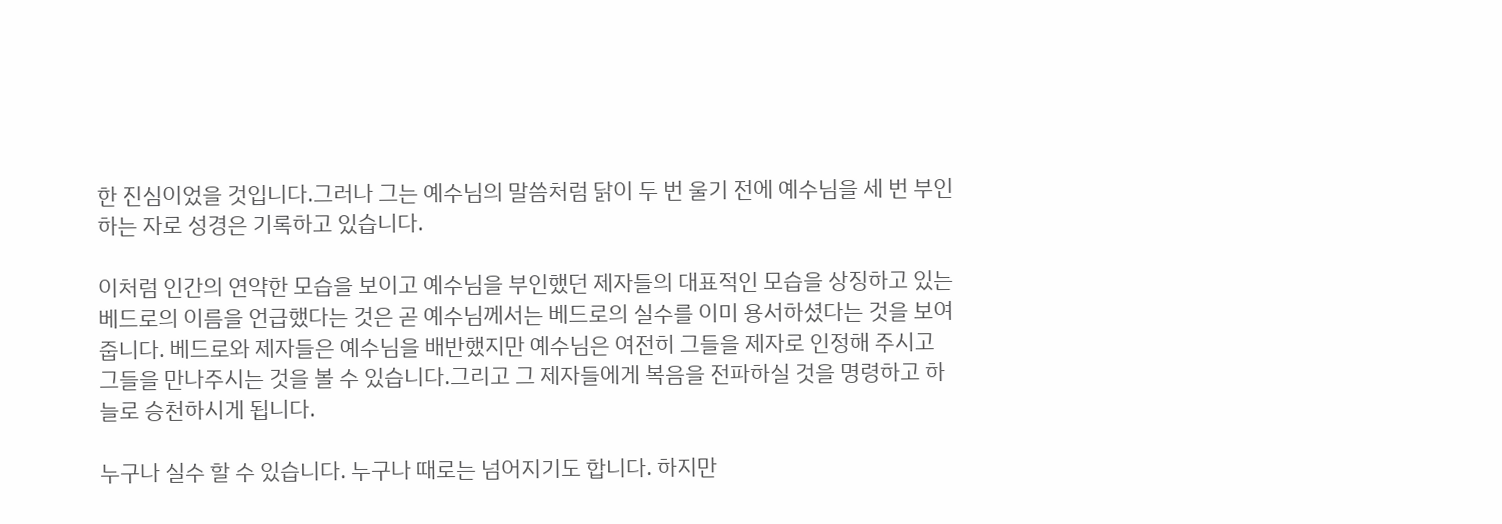한 진심이었을 것입니다.그러나 그는 예수님의 말씀처럼 닭이 두 번 울기 전에 예수님을 세 번 부인하는 자로 성경은 기록하고 있습니다.

이처럼 인간의 연약한 모습을 보이고 예수님을 부인했던 제자들의 대표적인 모습을 상징하고 있는 베드로의 이름을 언급했다는 것은 곧 예수님께서는 베드로의 실수를 이미 용서하셨다는 것을 보여줍니다. 베드로와 제자들은 예수님을 배반했지만 예수님은 여전히 그들을 제자로 인정해 주시고 그들을 만나주시는 것을 볼 수 있습니다.그리고 그 제자들에게 복음을 전파하실 것을 명령하고 하늘로 승천하시게 됩니다.

누구나 실수 할 수 있습니다. 누구나 때로는 넘어지기도 합니다. 하지만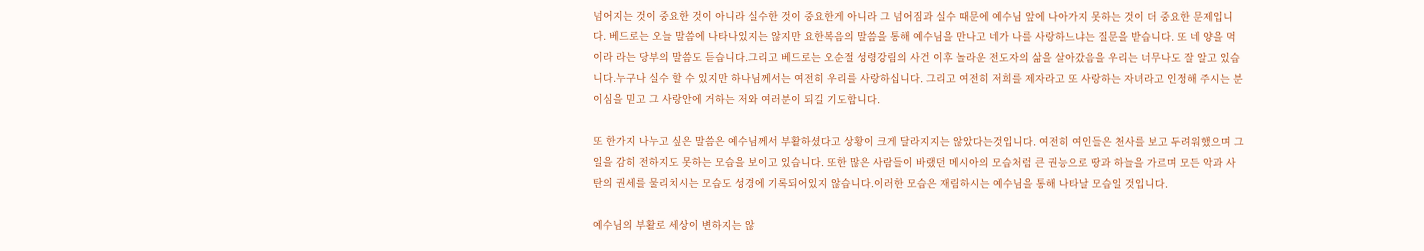넘어지는 것이 중요한 것이 아니라 실수한 것이 중요한게 아니라 그 넘어짐과 실수 때문에 예수님 앞에 나아가지 못하는 것이 더 중요한 문제입니다. 베드로는 오늘 말씀에 나타나있지는 않지만 요한복음의 말씀을 통해 예수님을 만나고 네가 나를 사랑하느냐는 질문을 받습니다. 또 네 양을 먹이라 라는 당부의 말씀도 듣습니다.그리고 베드로는 오순절 성령강림의 사건 이후 놀라운 전도자의 삶을 살아갔음을 우리는 너무나도 잘 알고 있습니다.누구나 실수 할 수 있지만 하나님께서는 여전히 우리를 사랑하십니다. 그리고 여전히 저희를 제자라고 또 사랑하는 자녀라고 인정해 주시는 분이심을 믿고 그 사랑안에 거하는 저와 여러분이 되길 기도합니다.

또 한가지 나누고 싶은 말씀은 예수님께서 부활하셨다고 상황이 크게 달라지지는 않았다는것입니다. 여전히 여인들은 천사를 보고 두려워했으며 그 일을 감히 전하지도 못하는 모습을 보이고 있습니다. 또한 많은 사람들이 바랬던 메시아의 모습처럼 큰 권능으로 땅과 하늘을 가르며 모든 악과 사탄의 권세를 물리치시는 모습도 성경에 기록되어있지 않습니다.이러한 모습은 재림하시는 예수님을 통해 나타날 모습일 것입니다.

예수님의 부활로 세상이 변하지는 않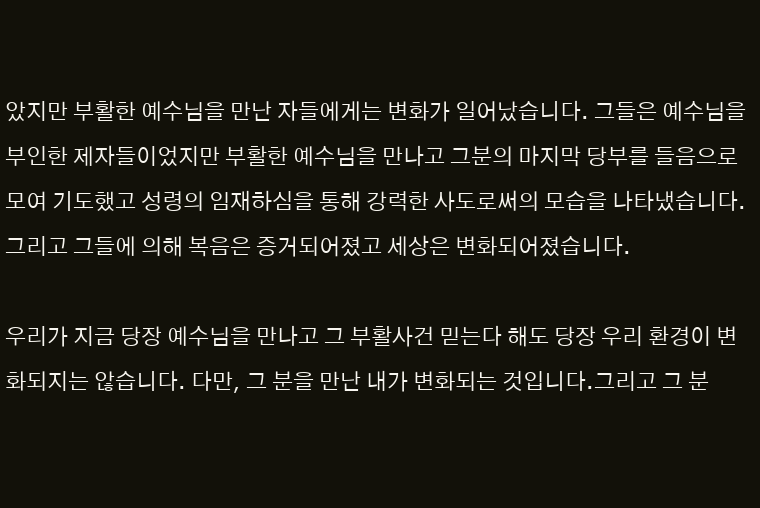았지만 부활한 예수님을 만난 자들에게는 변화가 일어났습니다. 그들은 예수님을 부인한 제자들이었지만 부활한 예수님을 만나고 그분의 마지막 당부를 들음으로 모여 기도했고 성령의 임재하심을 통해 강력한 사도로써의 모습을 나타냈습니다. 그리고 그들에 의해 복음은 증거되어졌고 세상은 변화되어졌습니다.

우리가 지금 당장 예수님을 만나고 그 부활사건 믿는다 해도 당장 우리 환경이 변화되지는 않습니다. 다만, 그 분을 만난 내가 변화되는 것입니다.그리고 그 분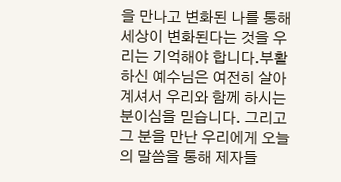을 만나고 변화된 나를 통해 세상이 변화된다는 것을 우리는 기억해야 합니다.부활하신 예수님은 여전히 살아계셔서 우리와 함께 하시는 분이심을 믿습니다. 그리고 그 분을 만난 우리에게 오늘의 말씀을 통해 제자들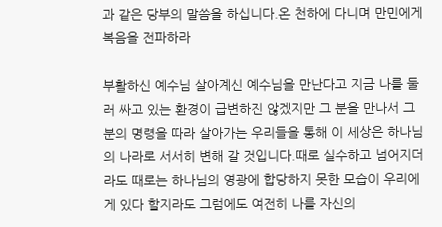과 같은 당부의 말씀을 하십니다.온 천하에 다니며 만민에게 복음을 전파하라

부활하신 예수님 살아계신 예수님을 만난다고 지금 나를 둘러 싸고 있는 환경이 급변하진 않겠지만 그 분을 만나서 그분의 명령을 따라 살아가는 우리들을 통해 이 세상은 하나님의 나라로 서서히 변해 갈 것입니다.때로 실수하고 넘어지더라도 때로는 하나님의 영광에 합당하지 못한 모습이 우리에게 있다 할지라도 그럼에도 여전히 나를 자신의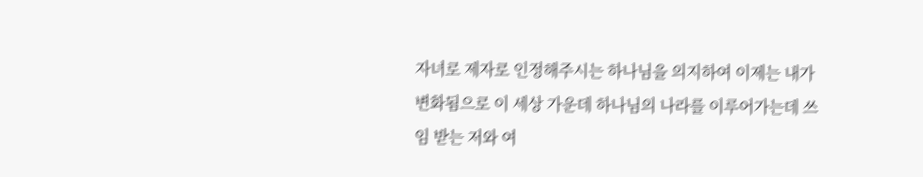자녀로 제자로 인정해주시는 하나님을 의지하여 이제는 내가 변화됨으로 이 세상 가운데 하나님의 나라를 이루어가는데 쓰임 받는 저와 여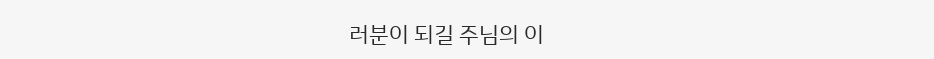러분이 되길 주님의 이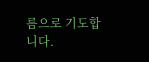름으로 기도합니다.